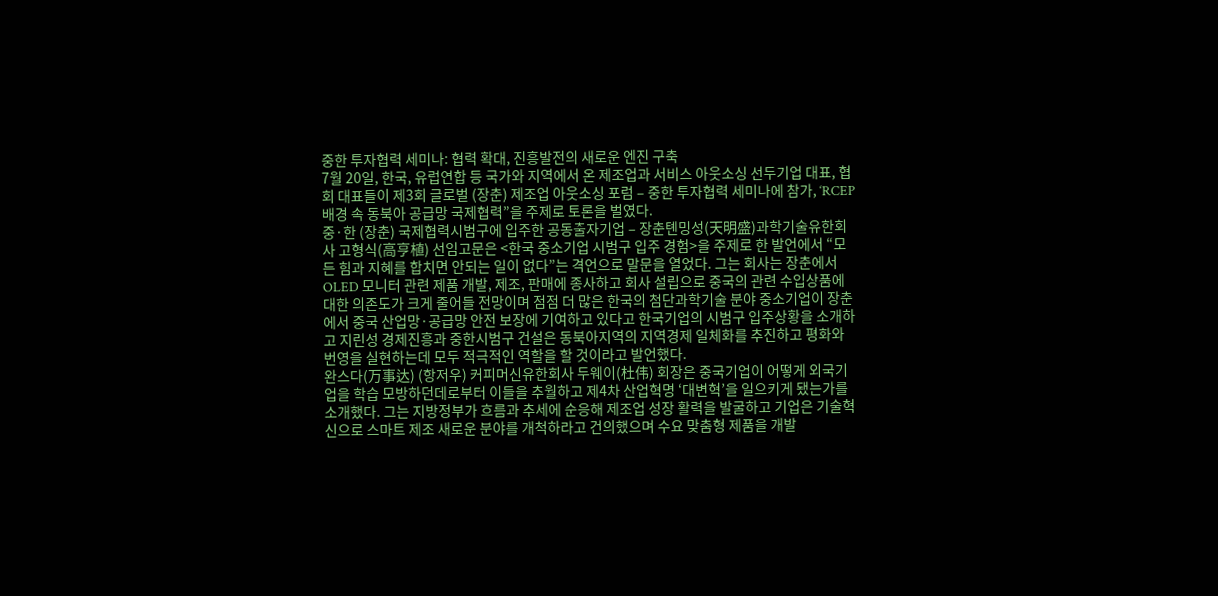중한 투자협력 세미나: 협력 확대, 진흥발전의 새로운 엔진 구축
7월 20일, 한국, 유럽연합 등 국가와 지역에서 온 제조업과 서비스 아웃소싱 선두기업 대표, 협회 대표들이 제3회 글로벌 (장춘) 제조업 아웃소싱 포럼 – 중한 투자협력 세미나에 참가, ‘RCEP 배경 속 동북아 공급망 국제협력”을 주제로 토론을 벌였다.
중·한 (장춘) 국제협력시범구에 입주한 공동출자기업 – 장춘톈밍성(天明盛)과학기술유한회사 고형식(高亨植) 선임고문은 <한국 중소기업 시범구 입주 경험>을 주제로 한 발언에서 “모든 힘과 지혜를 합치면 안되는 일이 없다”는 격언으로 말문을 열었다. 그는 회사는 장춘에서 OLED 모니터 관련 제품 개발, 제조, 판매에 종사하고 회사 설립으로 중국의 관련 수입상품에 대한 의존도가 크게 줄어들 전망이며 점점 더 많은 한국의 첨단과학기술 분야 중소기업이 장춘에서 중국 산업망·공급망 안전 보장에 기여하고 있다고 한국기업의 시범구 입주상황을 소개하고 지린성 경제진흥과 중한시범구 건설은 동북아지역의 지역경제 일체화를 추진하고 평화와 번영을 실현하는데 모두 적극적인 역할을 할 것이라고 발언했다.
완스다(万事达) (항저우) 커피머신유한회사 두웨이(杜伟) 회장은 중국기업이 어떻게 외국기업을 학습 모방하던데로부터 이들을 추월하고 제4차 산업혁명 ‘대변혁’을 일으키게 됐는가를 소개했다. 그는 지방정부가 흐름과 추세에 순응해 제조업 성장 활력을 발굴하고 기업은 기술혁신으로 스마트 제조 새로운 분야를 개척하라고 건의했으며 수요 맞춤형 제품을 개발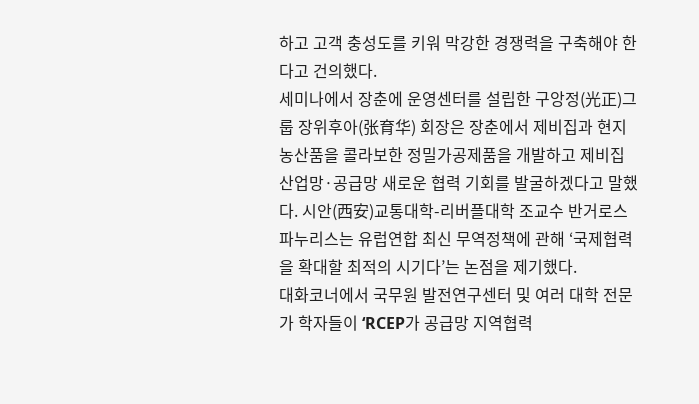하고 고객 충성도를 키워 막강한 경쟁력을 구축해야 한다고 건의했다.
세미나에서 장춘에 운영센터를 설립한 구앙정(光正)그룹 장위후아(张育华) 회장은 장춘에서 제비집과 현지 농산품을 콜라보한 정밀가공제품을 개발하고 제비집 산업망·공급망 새로운 협력 기회를 발굴하겠다고 말했다. 시안(西安)교통대학-리버플대학 조교수 반거로스 파누리스는 유럽연합 최신 무역정책에 관해 ‘국제협력을 확대할 최적의 시기다’는 논점을 제기했다.
대화코너에서 국무원 발전연구센터 및 여러 대학 전문가 학자들이 ‘RCEP가 공급망 지역협력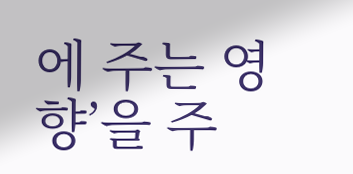에 주는 영향’을 주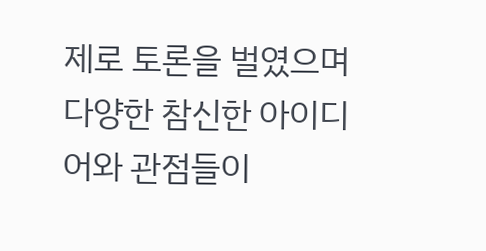제로 토론을 벌였으며 다양한 참신한 아이디어와 관점들이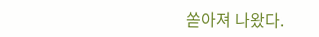쏟아져 나왔다.